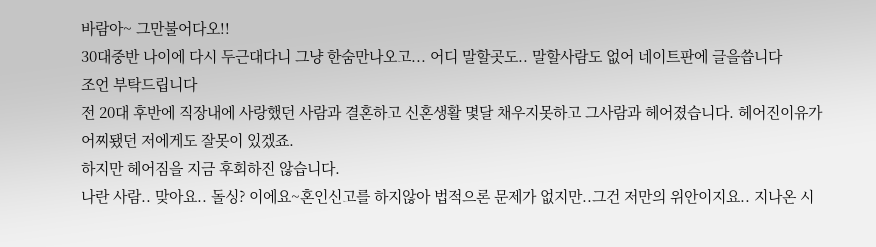바람아~ 그만불어다오!!
30대중반 나이에 다시 두근대다니 그냥 한숨만나오고... 어디 말할곳도.. 말할사람도 없어 네이트판에 글을씁니다
조언 부탁드립니다
전 20대 후반에 직장내에 사랑했던 사람과 결혼하고 신혼생활 몇달 채우지못하고 그사람과 헤어졌습니다. 헤어진이유가 어찌됐던 저에게도 잘못이 있겠죠.
하지만 헤어짐을 지금 후회하진 않습니다.
나란 사람.. 맞아요.. 돌싱? 이에요~혼인신고를 하지않아 법적으론 문제가 없지만..그건 저만의 위안이지요.. 지나온 시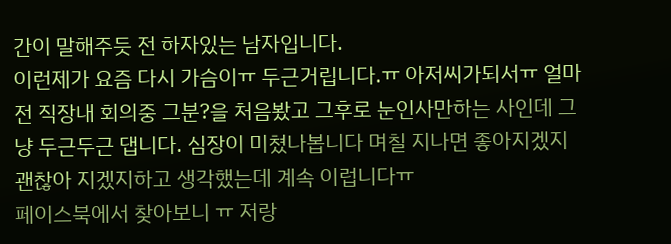간이 말해주듯 전 하자있는 남자입니다.
이런제가 요즘 다시 가슴이ㅠ 두근거립니다.ㅠ 아저씨가되서ㅠ 얼마전 직장내 회의중 그분?을 처음봤고 그후로 눈인사만하는 사인데 그냥 두근두근 댑니다. 심장이 미쳤나봅니다 며칠 지나면 좋아지겠지 괜찮아 지겠지하고 생각했는데 계속 이럽니다ㅠ
페이스북에서 찾아보니 ㅠ 저랑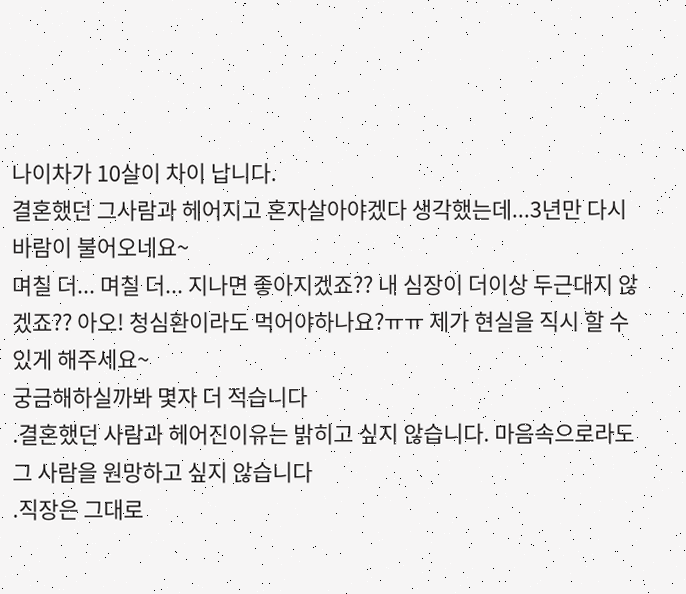나이차가 10살이 차이 납니다.
결혼했던 그사람과 헤어지고 혼자살아야겠다 생각했는데...3년만 다시 바람이 불어오네요~
며칠 더... 며칠 더... 지나면 좋아지겠죠?? 내 심장이 더이상 두근대지 않겠죠?? 아오! 청심환이라도 먹어야하나요?ㅠㅠ 제가 현실을 직시 할 수 있게 해주세요~
궁금해하실까봐 몇자 더 적습니다
.결혼했던 사람과 헤어진이유는 밝히고 싶지 않습니다. 마음속으로라도 그 사람을 원망하고 싶지 않습니다
.직장은 그대로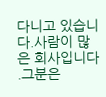다니고 있습니다.사람이 많은 회사입니다
.그분은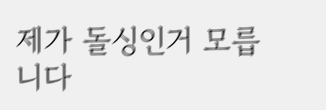제가 돌싱인거 모릅니다